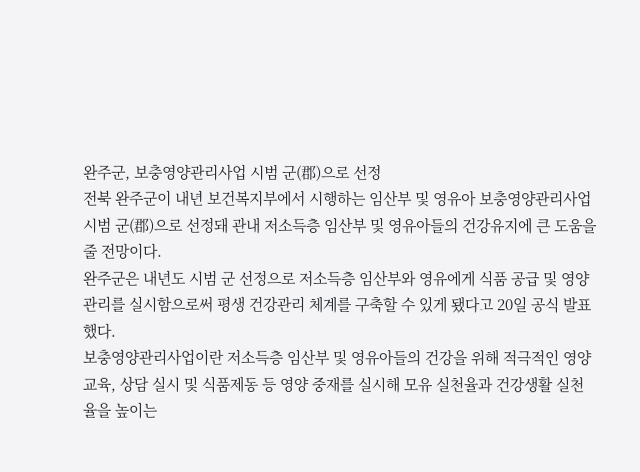완주군, 보충영양관리사업 시범 군(郡)으로 선정
전북 완주군이 내년 보건복지부에서 시행하는 임산부 및 영유아 보충영양관리사업 시범 군(郡)으로 선정돼 관내 저소득층 임산부 및 영유아들의 건강유지에 큰 도움을 줄 전망이다.
완주군은 내년도 시범 군 선정으로 저소득층 임산부와 영유에게 식품 공급 및 영양관리를 실시함으로써 평생 건강관리 체계를 구축할 수 있게 됐다고 20일 공식 발표했다.
보충영양관리사업이란 저소득층 임산부 및 영유아들의 건강을 위해 적극적인 영양교육, 상담 실시 및 식품제동 등 영양 중재를 실시해 모유 실천율과 건강생활 실천율을 높이는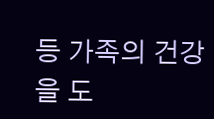등 가족의 건강을 도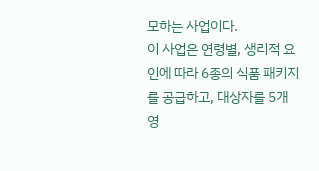모하는 사업이다.
이 사업은 연령별, 생리적 요인에 따라 6종의 식품 패키지를 공급하고, 대상자를 5개 영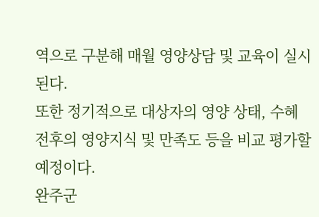역으로 구분해 매월 영양상담 및 교육이 실시된다.
또한 정기적으로 대상자의 영양 상태, 수혜 전후의 영양지식 및 만족도 등을 비교 평가할 예정이다.
완주군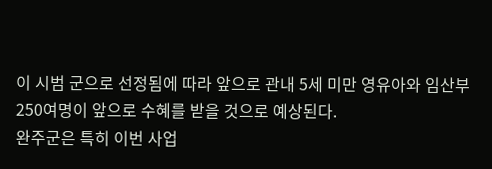이 시범 군으로 선정됨에 따라 앞으로 관내 5세 미만 영유아와 임산부 250여명이 앞으로 수혜를 받을 것으로 예상된다.
완주군은 특히 이번 사업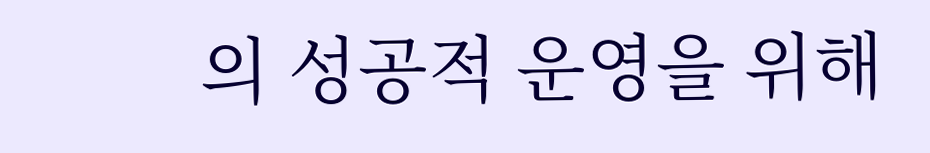의 성공적 운영을 위해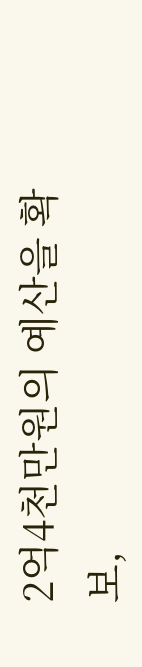2억4천만원의 예산을 확보,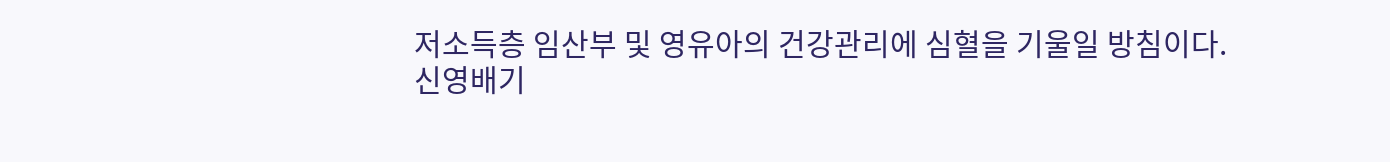저소득층 임산부 및 영유아의 건강관리에 심혈을 기울일 방침이다.
신영배기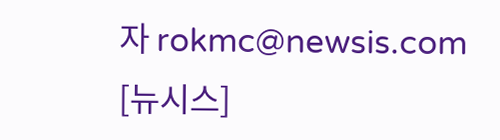자 rokmc@newsis.com
[뉴시스]